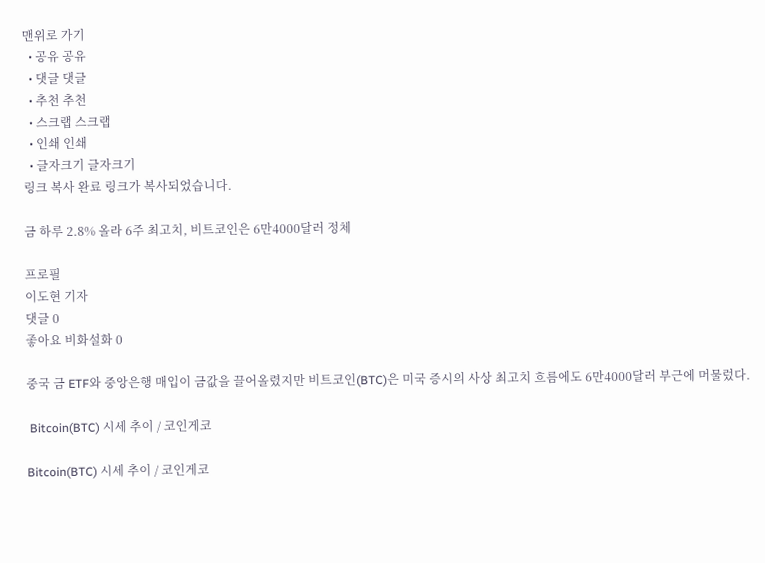맨위로 가기
  • 공유 공유
  • 댓글 댓글
  • 추천 추천
  • 스크랩 스크랩
  • 인쇄 인쇄
  • 글자크기 글자크기
링크 복사 완료 링크가 복사되었습니다.

금 하루 2.8% 올라 6주 최고치, 비트코인은 6만4000달러 정체

프로필
이도현 기자
댓글 0
좋아요 비화설화 0

중국 금 ETF와 중앙은행 매입이 금값을 끌어올렸지만 비트코인(BTC)은 미국 증시의 사상 최고치 흐름에도 6만4000달러 부근에 머물렀다.

 Bitcoin(BTC) 시세 추이 / 코인게코

Bitcoin(BTC) 시세 추이 / 코인게코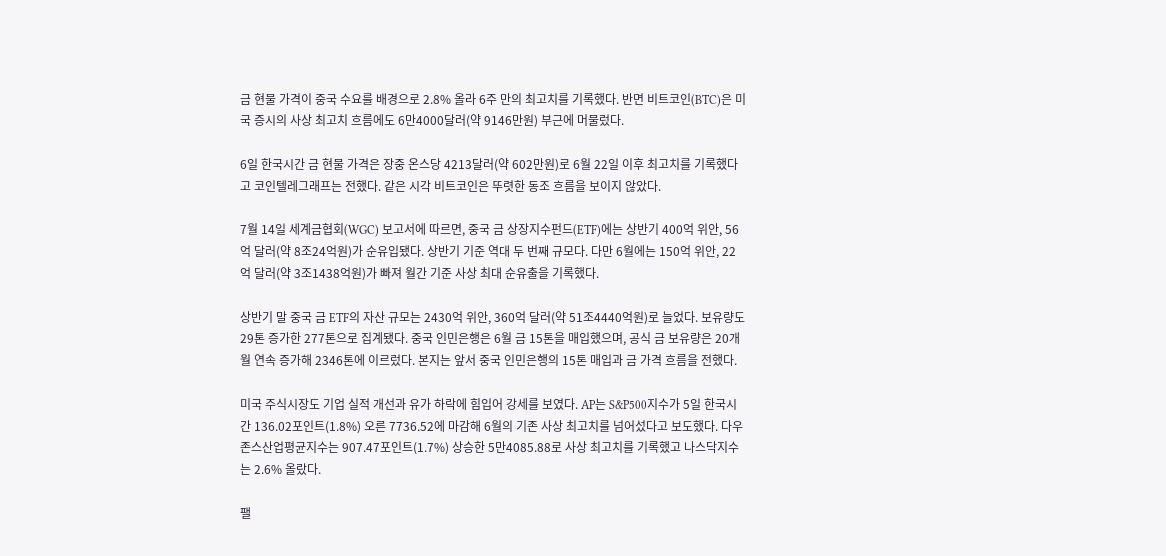금 현물 가격이 중국 수요를 배경으로 2.8% 올라 6주 만의 최고치를 기록했다. 반면 비트코인(BTC)은 미국 증시의 사상 최고치 흐름에도 6만4000달러(약 9146만원) 부근에 머물렀다.

6일 한국시간 금 현물 가격은 장중 온스당 4213달러(약 602만원)로 6월 22일 이후 최고치를 기록했다고 코인텔레그래프는 전했다. 같은 시각 비트코인은 뚜렷한 동조 흐름을 보이지 않았다.

7월 14일 세계금협회(WGC) 보고서에 따르면, 중국 금 상장지수펀드(ETF)에는 상반기 400억 위안, 56억 달러(약 8조24억원)가 순유입됐다. 상반기 기준 역대 두 번째 규모다. 다만 6월에는 150억 위안, 22억 달러(약 3조1438억원)가 빠져 월간 기준 사상 최대 순유출을 기록했다.

상반기 말 중국 금 ETF의 자산 규모는 2430억 위안, 360억 달러(약 51조4440억원)로 늘었다. 보유량도 29톤 증가한 277톤으로 집계됐다. 중국 인민은행은 6월 금 15톤을 매입했으며, 공식 금 보유량은 20개월 연속 증가해 2346톤에 이르렀다. 본지는 앞서 중국 인민은행의 15톤 매입과 금 가격 흐름을 전했다.

미국 주식시장도 기업 실적 개선과 유가 하락에 힘입어 강세를 보였다. AP는 S&P500지수가 5일 한국시간 136.02포인트(1.8%) 오른 7736.52에 마감해 6월의 기존 사상 최고치를 넘어섰다고 보도했다. 다우존스산업평균지수는 907.47포인트(1.7%) 상승한 5만4085.88로 사상 최고치를 기록했고 나스닥지수는 2.6% 올랐다.

팰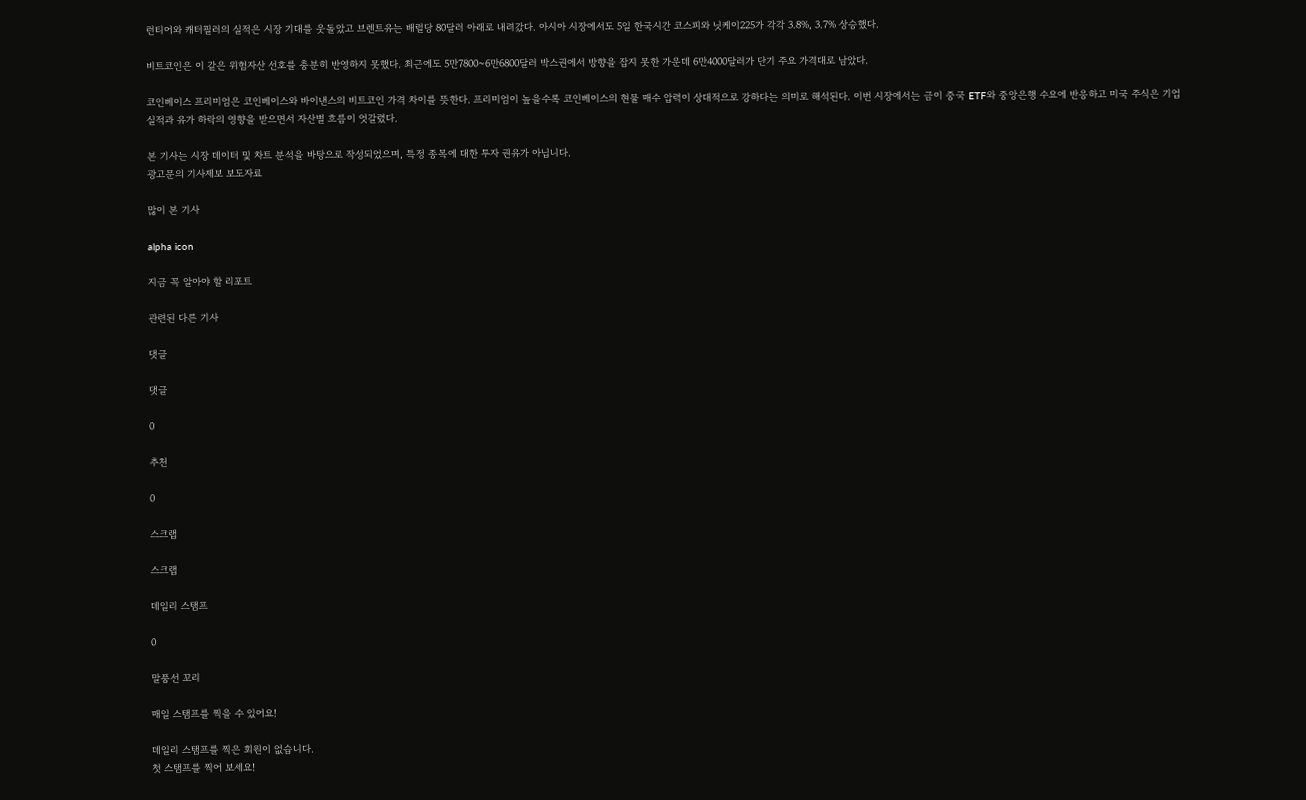런티어와 캐터필러의 실적은 시장 기대를 웃돌았고 브렌트유는 배럴당 80달러 아래로 내려갔다. 아시아 시장에서도 5일 한국시간 코스피와 닛케이225가 각각 3.8%, 3.7% 상승했다.

비트코인은 이 같은 위험자산 선호를 충분히 반영하지 못했다. 최근에도 5만7800~6만6800달러 박스권에서 방향을 잡지 못한 가운데 6만4000달러가 단기 주요 가격대로 남았다.

코인베이스 프리미엄은 코인베이스와 바이낸스의 비트코인 가격 차이를 뜻한다. 프리미엄이 높을수록 코인베이스의 현물 매수 압력이 상대적으로 강하다는 의미로 해석된다. 이번 시장에서는 금이 중국 ETF와 중앙은행 수요에 반응하고 미국 주식은 기업 실적과 유가 하락의 영향을 받으면서 자산별 흐름이 엇갈렸다.

본 기사는 시장 데이터 및 차트 분석을 바탕으로 작성되었으며, 특정 종목에 대한 투자 권유가 아닙니다.
광고문의 기사제보 보도자료

많이 본 기사

alpha icon

지금 꼭 알아야 할 리포트

관련된 다른 기사

댓글

댓글

0

추천

0

스크랩

스크랩

데일리 스탬프

0

말풍선 꼬리

매일 스탬프를 찍을 수 있어요!

데일리 스탬프를 찍은 회원이 없습니다.
첫 스탬프를 찍어 보세요!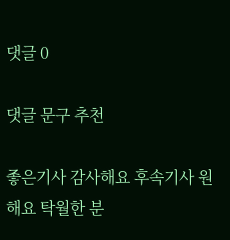댓글 0

댓글 문구 추천

좋은기사 감사해요 후속기사 원해요 탁월한 분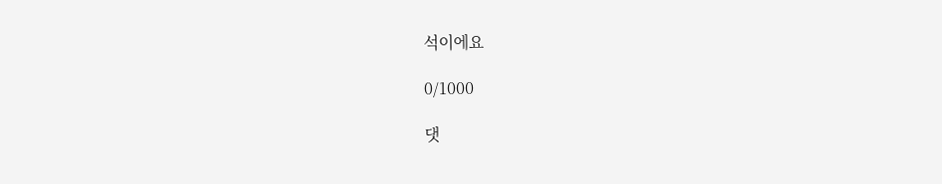석이에요

0/1000

댓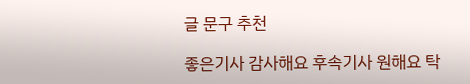글 문구 추천

좋은기사 감사해요 후속기사 원해요 탁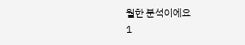월한 분석이에요
1